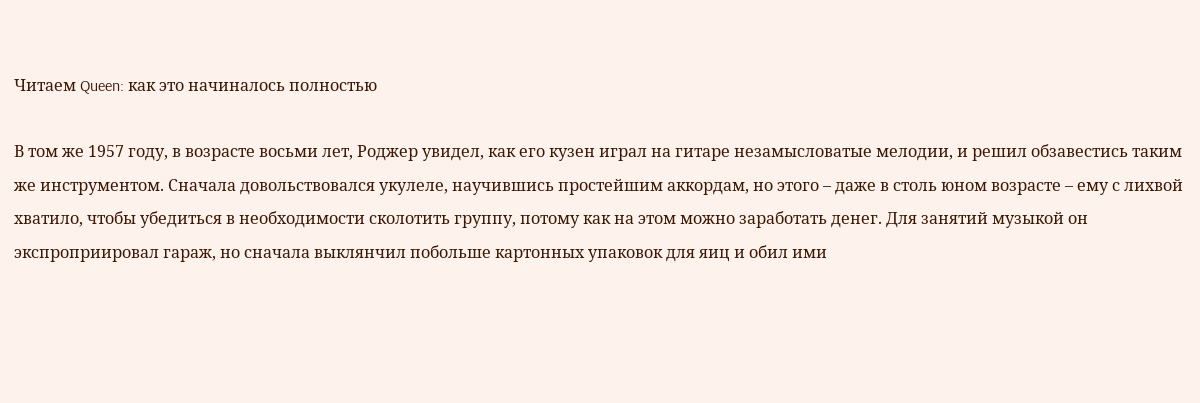Читаем Queen: как это начиналось полностью

В том же 1957 году, в возрасте восьми лет, Роджер увидел, как его кузен играл на гитаре незамысловатые мелодии, и решил обзавестись таким же инструментом. Сначала довольствовался укулеле, научившись простейшим аккордам, но этого – даже в столь юном возрасте – ему с лихвой хватило, чтобы убедиться в необходимости сколотить группу, потому как на этом можно заработать денег. Для занятий музыкой он экспроприировал гараж, но сначала выклянчил побольше картонных упаковок для яиц и обил ими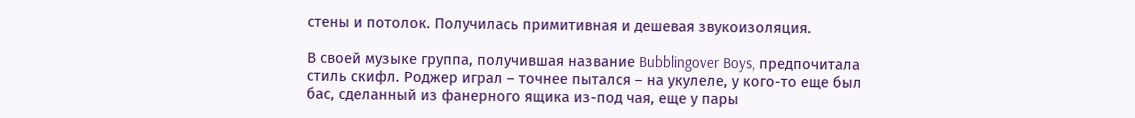стены и потолок. Получилась примитивная и дешевая звукоизоляция.

В своей музыке группа, получившая название Bubblingover Boys, предпочитала стиль скифл. Роджер играл – точнее пытался – на укулеле, у кого-то еще был бас, сделанный из фанерного ящика из-под чая, еще у пары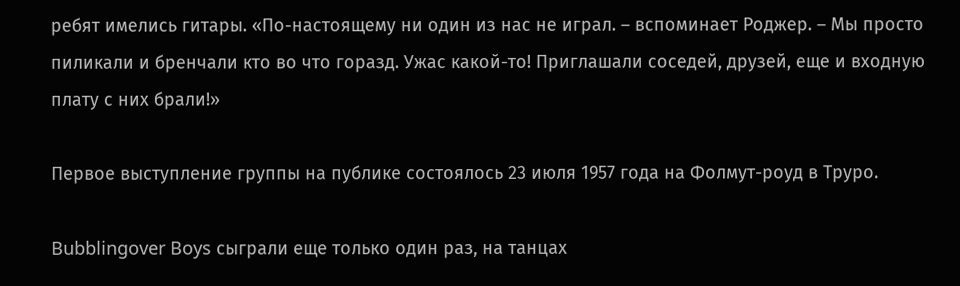ребят имелись гитары. «По-настоящему ни один из нас не играл. – вспоминает Роджер. – Мы просто пиликали и бренчали кто во что горазд. Ужас какой-то! Приглашали соседей, друзей, еще и входную плату с них брали!»

Первое выступление группы на публике состоялось 23 июля 1957 года на Фолмут-роуд в Труро.

Bubblingover Boys сыграли еще только один раз, на танцах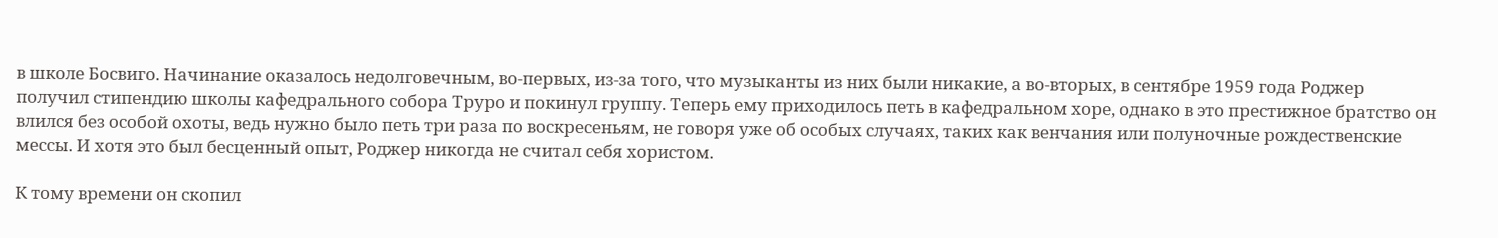в школе Босвиго. Начинание оказалось недолговечным, во-первых, из-за того, что музыканты из них были никакие, а во-вторых, в сентябре 1959 года Роджер получил стипендию школы кафедрального собора Труро и покинул группу. Теперь ему приходилось петь в кафедральном хоре, однако в это престижное братство он влился без особой охоты, ведь нужно было петь три раза по воскресеньям, не говоря уже об особых случаях, таких как венчания или полуночные рождественские мессы. И хотя это был бесценный опыт, Роджер никогда не считал себя хористом.

К тому времени он скопил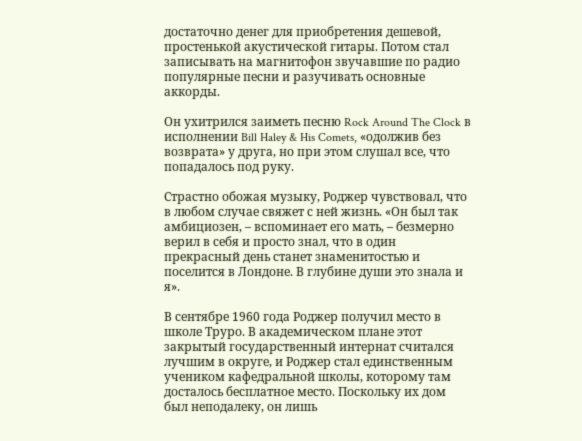достаточно денег для приобретения дешевой, простенькой акустической гитары. Потом стал записывать на магнитофон звучавшие по радио популярные песни и разучивать основные аккорды.

Он ухитрился заиметь песню Rock Around The Clock в исполнении Bill Haley & His Comets, «одолжив без возврата» у друга, но при этом слушал все, что попадалось под руку.

Страстно обожая музыку, Роджер чувствовал, что в любом случае свяжет с ней жизнь. «Он был так амбициозен, – вспоминает его мать, – безмерно верил в себя и просто знал, что в один прекрасный день станет знаменитостью и поселится в Лондоне. В глубине души это знала и я».

В сентябре 1960 года Роджер получил место в школе Труро. В академическом плане этот закрытый государственный интернат считался лучшим в округе, и Роджер стал единственным учеником кафедральной школы, которому там досталось бесплатное место. Поскольку их дом был неподалеку, он лишь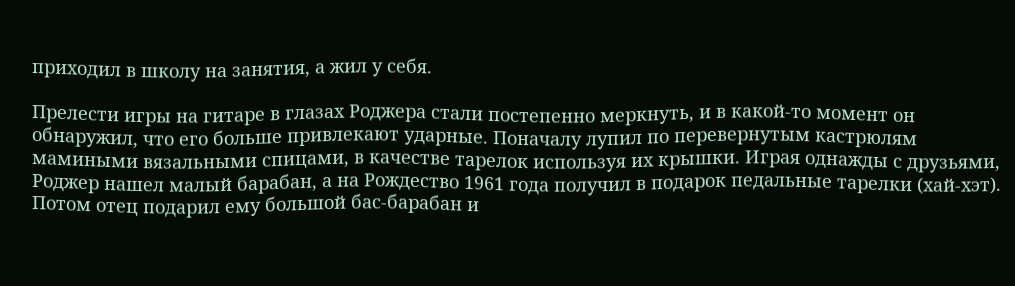приходил в школу на занятия, а жил у себя.

Прелести игры на гитаре в глазах Роджера стали постепенно меркнуть, и в какой-то момент он обнаружил, что его больше привлекают ударные. Поначалу лупил по перевернутым кастрюлям мамиными вязальными спицами, в качестве тарелок используя их крышки. Играя однажды с друзьями, Роджер нашел малый барабан, а на Рождество 1961 года получил в подарок педальные тарелки (хай-хэт). Потом отец подарил ему большой бас-барабан и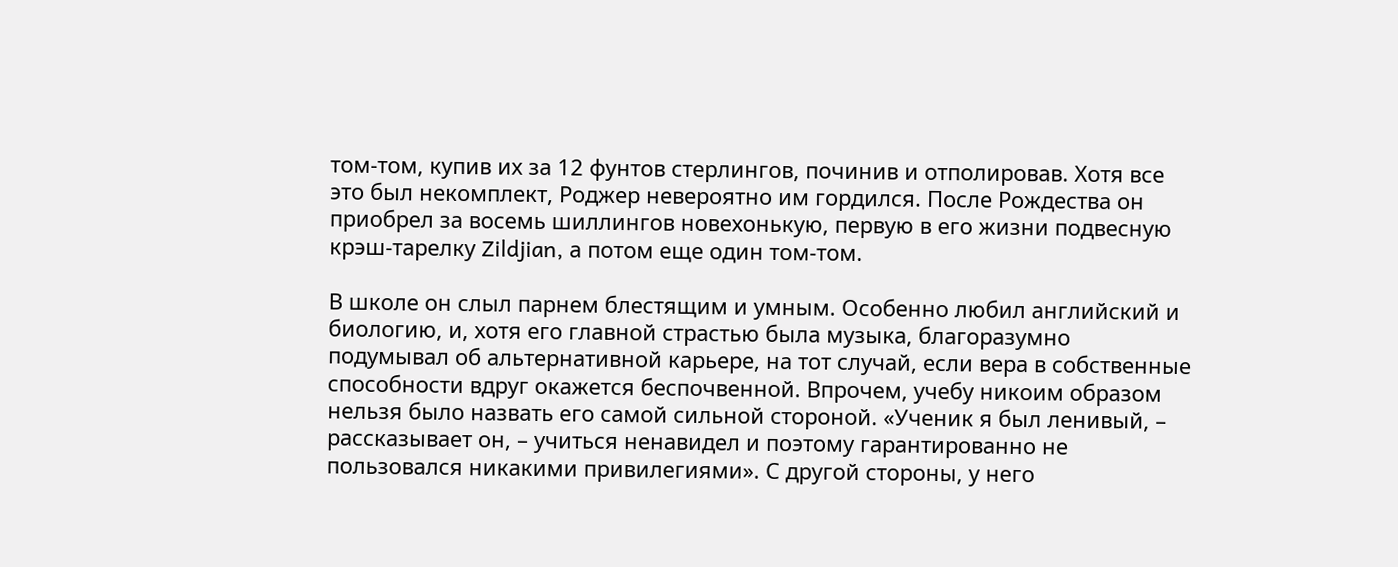том-том, купив их за 12 фунтов стерлингов, починив и отполировав. Хотя все это был некомплект, Роджер невероятно им гордился. После Рождества он приобрел за восемь шиллингов новехонькую, первую в его жизни подвесную крэш-тарелку Zildjian, а потом еще один том-том.

В школе он слыл парнем блестящим и умным. Особенно любил английский и биологию, и, хотя его главной страстью была музыка, благоразумно подумывал об альтернативной карьере, на тот случай, если вера в собственные способности вдруг окажется беспочвенной. Впрочем, учебу никоим образом нельзя было назвать его самой сильной стороной. «Ученик я был ленивый, – рассказывает он, – учиться ненавидел и поэтому гарантированно не пользовался никакими привилегиями». С другой стороны, у него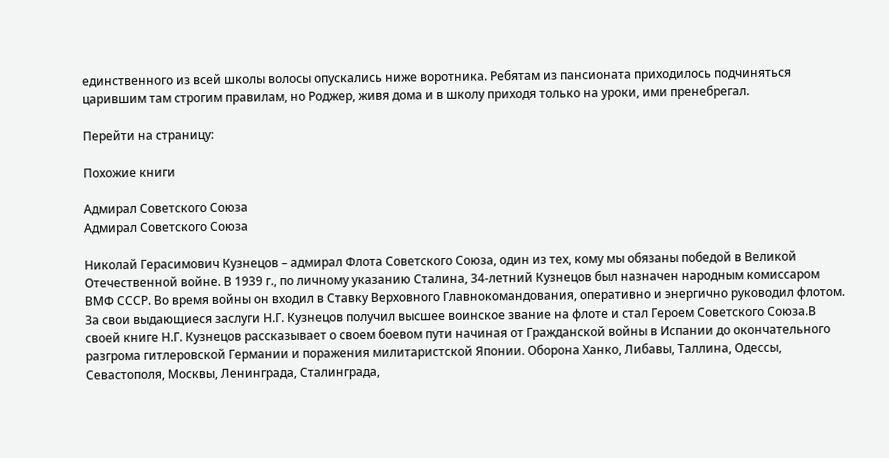единственного из всей школы волосы опускались ниже воротника. Ребятам из пансионата приходилось подчиняться царившим там строгим правилам, но Роджер, живя дома и в школу приходя только на уроки, ими пренебрегал.

Перейти на страницу:

Похожие книги

Адмирал Советского Союза
Адмирал Советского Союза

Николай Герасимович Кузнецов – адмирал Флота Советского Союза, один из тех, кому мы обязаны победой в Великой Отечественной войне. В 1939 г., по личному указанию Сталина, 34-летний Кузнецов был назначен народным комиссаром ВМФ СССР. Во время войны он входил в Ставку Верховного Главнокомандования, оперативно и энергично руководил флотом. За свои выдающиеся заслуги Н.Г. Кузнецов получил высшее воинское звание на флоте и стал Героем Советского Союза.В своей книге Н.Г. Кузнецов рассказывает о своем боевом пути начиная от Гражданской войны в Испании до окончательного разгрома гитлеровской Германии и поражения милитаристской Японии. Оборона Ханко, Либавы, Таллина, Одессы, Севастополя, Москвы, Ленинграда, Сталинграда,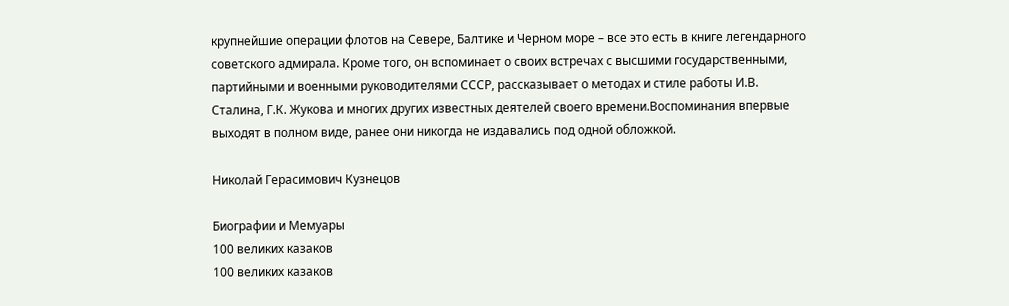крупнейшие операции флотов на Севере, Балтике и Черном море – все это есть в книге легендарного советского адмирала. Кроме того, он вспоминает о своих встречах с высшими государственными, партийными и военными руководителями СССР, рассказывает о методах и стиле работы И.В. Сталина, Г.К. Жукова и многих других известных деятелей своего времени.Воспоминания впервые выходят в полном виде, ранее они никогда не издавались под одной обложкой.

Николай Герасимович Кузнецов

Биографии и Мемуары
100 великих казаков
100 великих казаков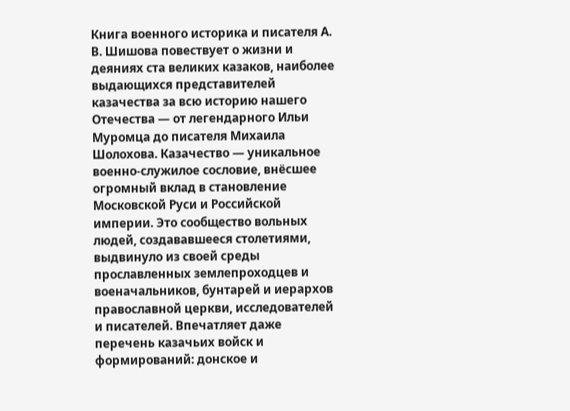Книга военного историка и писателя А. В. Шишова повествует о жизни и деяниях ста великих казаков, наиболее выдающихся представителей казачества за всю историю нашего Отечества — от легендарного Ильи Муромца до писателя Михаила Шолохова. Казачество — уникальное военно-служилое сословие, внёсшее огромный вклад в становление Московской Руси и Российской империи. Это сообщество вольных людей, создававшееся столетиями, выдвинуло из своей среды прославленных землепроходцев и военачальников, бунтарей и иерархов православной церкви, исследователей и писателей. Впечатляет даже перечень казачьих войск и формирований: донское и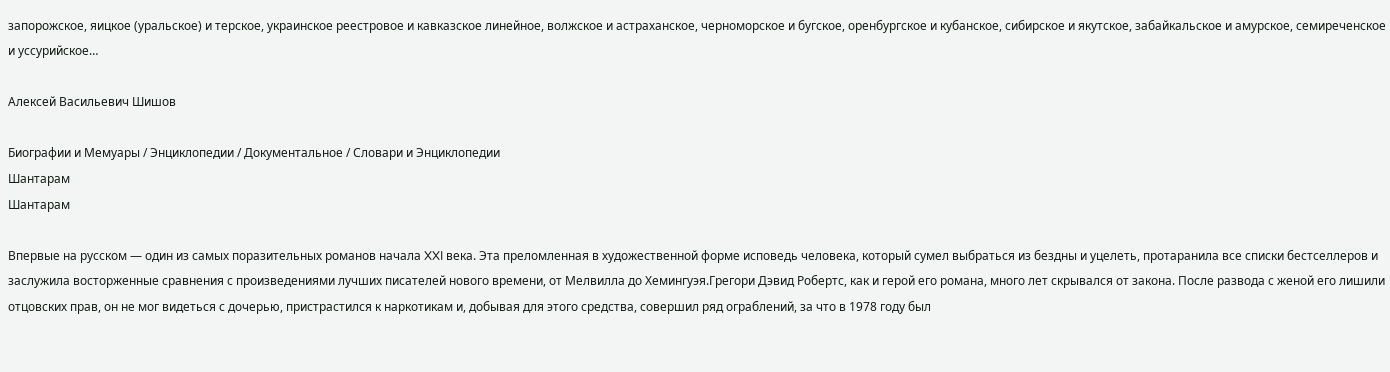запорожское, яицкое (уральское) и терское, украинское реестровое и кавказское линейное, волжское и астраханское, черноморское и бугское, оренбургское и кубанское, сибирское и якутское, забайкальское и амурское, семиреченское и уссурийское…

Алексей Васильевич Шишов

Биографии и Мемуары / Энциклопедии / Документальное / Словари и Энциклопедии
Шантарам
Шантарам

Впервые на русском — один из самых поразительных романов начала XXI века. Эта преломленная в художественной форме исповедь человека, который сумел выбраться из бездны и уцелеть, протаранила все списки бестселлеров и заслужила восторженные сравнения с произведениями лучших писателей нового времени, от Мелвилла до Хемингуэя.Грегори Дэвид Робертс, как и герой его романа, много лет скрывался от закона. После развода с женой его лишили отцовских прав, он не мог видеться с дочерью, пристрастился к наркотикам и, добывая для этого средства, совершил ряд ограблений, за что в 1978 году был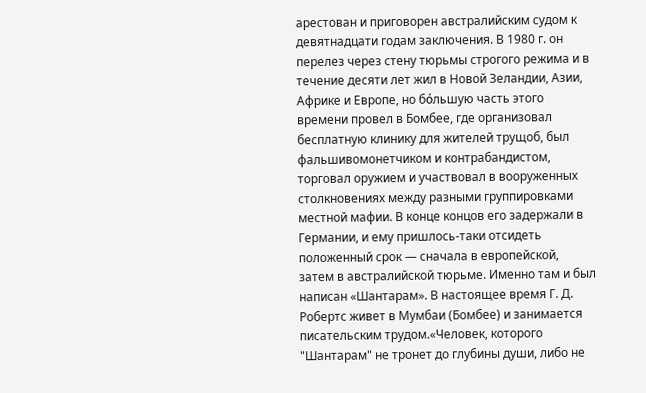арестован и приговорен австралийским судом к девятнадцати годам заключения. В 1980 г. он перелез через стену тюрьмы строгого режима и в течение десяти лет жил в Новой Зеландии, Азии, Африке и Европе, но бόльшую часть этого времени провел в Бомбее, где организовал бесплатную клинику для жителей трущоб, был фальшивомонетчиком и контрабандистом, торговал оружием и участвовал в вооруженных столкновениях между разными группировками местной мафии. В конце концов его задержали в Германии, и ему пришлось-таки отсидеть положенный срок — сначала в европейской, затем в австралийской тюрьме. Именно там и был написан «Шантарам». В настоящее время Г. Д. Робертс живет в Мумбаи (Бомбее) и занимается писательским трудом.«Человек, которого "Шантарам" не тронет до глубины души, либо не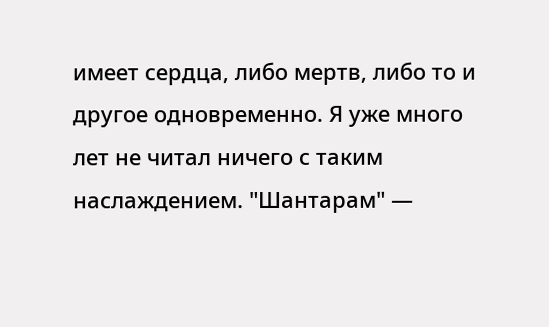имеет сердца, либо мертв, либо то и другое одновременно. Я уже много лет не читал ничего с таким наслаждением. "Шантарам" —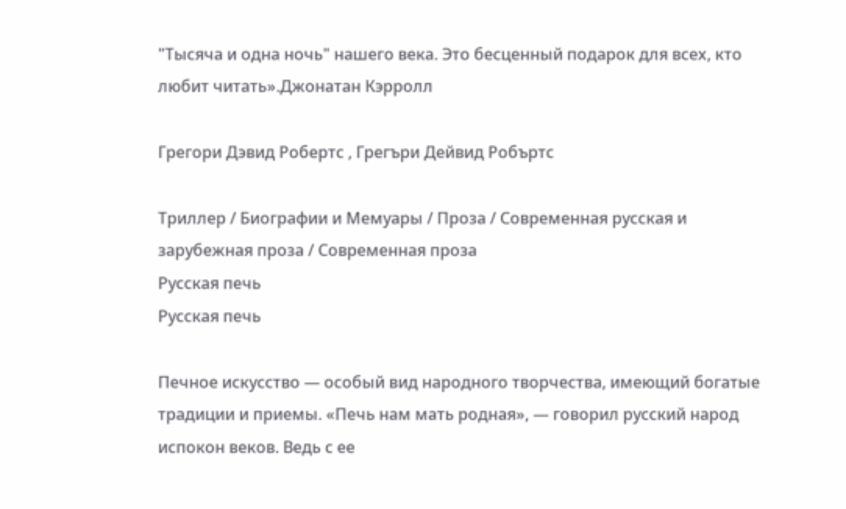"Тысяча и одна ночь" нашего века. Это бесценный подарок для всех, кто любит читать».Джонатан Кэрролл

Грегори Дэвид Робертс , Грегъри Дейвид Робъртс

Триллер / Биографии и Мемуары / Проза / Современная русская и зарубежная проза / Современная проза
Русская печь
Русская печь

Печное искусство — особый вид народного творчества, имеющий богатые традиции и приемы. «Печь нам мать родная», — говорил русский народ испокон веков. Ведь с ее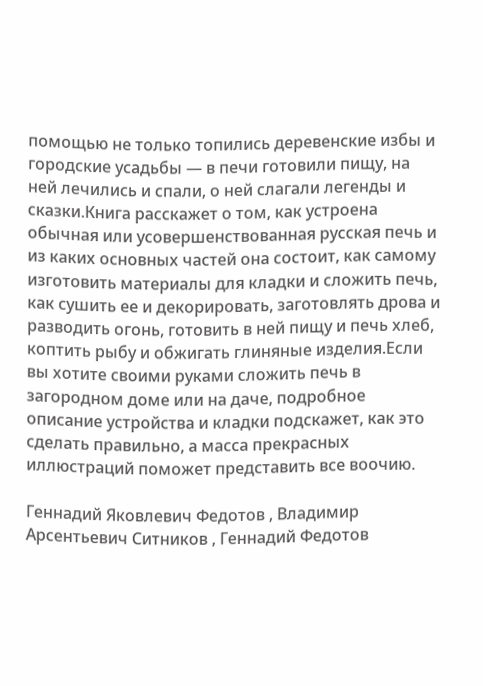помощью не только топились деревенские избы и городские усадьбы — в печи готовили пищу, на ней лечились и спали, о ней слагали легенды и сказки.Книга расскажет о том, как устроена обычная или усовершенствованная русская печь и из каких основных частей она состоит, как самому изготовить материалы для кладки и сложить печь, как сушить ее и декорировать, заготовлять дрова и разводить огонь, готовить в ней пищу и печь хлеб, коптить рыбу и обжигать глиняные изделия.Если вы хотите своими руками сложить печь в загородном доме или на даче, подробное описание устройства и кладки подскажет, как это сделать правильно, а масса прекрасных иллюстраций поможет представить все воочию.

Геннадий Яковлевич Федотов , Владимир Арсентьевич Ситников , Геннадий Федотов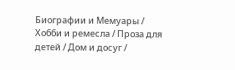Биографии и Мемуары / Хобби и ремесла / Проза для детей / Дом и досуг /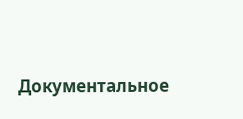Документальное